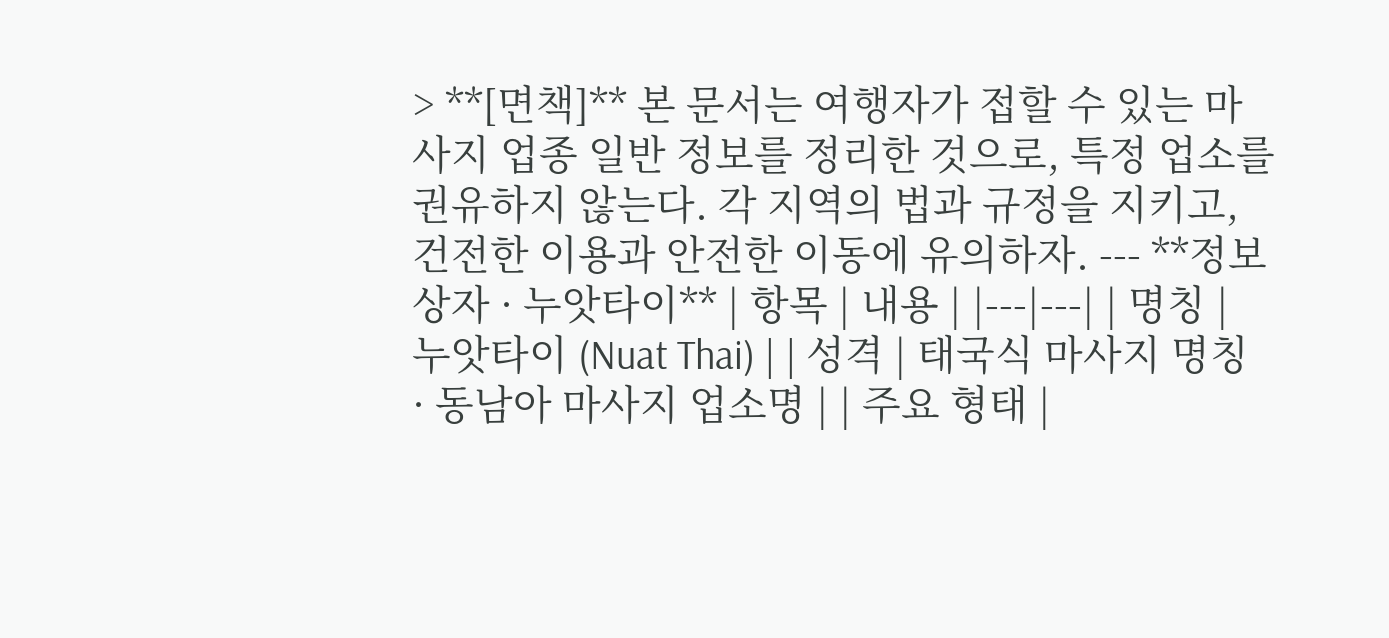> **[면책]** 본 문서는 여행자가 접할 수 있는 마사지 업종 일반 정보를 정리한 것으로, 특정 업소를 권유하지 않는다. 각 지역의 법과 규정을 지키고, 건전한 이용과 안전한 이동에 유의하자. --- **정보상자 · 누앗타이** | 항목 | 내용 | |---|---| | 명칭 | 누앗타이 (Nuat Thai) | | 성격 | 태국식 마사지 명칭 · 동남아 마사지 업소명 | | 주요 형태 |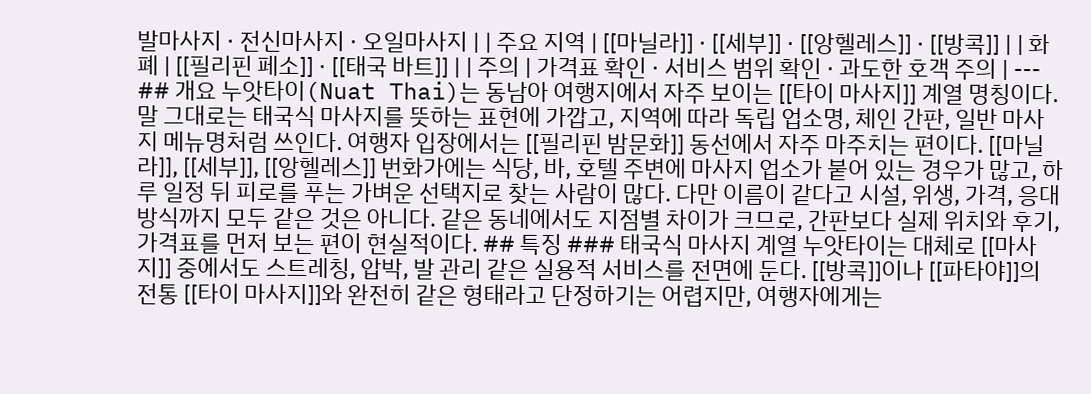발마사지 · 전신마사지 · 오일마사지 | | 주요 지역 | [[마닐라]] · [[세부]] · [[앙헬레스]] · [[방콕]] | | 화폐 | [[필리핀 페소]] · [[태국 바트]] | | 주의 | 가격표 확인 · 서비스 범위 확인 · 과도한 호객 주의 | --- ## 개요 누앗타이(Nuat Thai)는 동남아 여행지에서 자주 보이는 [[타이 마사지]] 계열 명칭이다. 말 그대로는 태국식 마사지를 뜻하는 표현에 가깝고, 지역에 따라 독립 업소명, 체인 간판, 일반 마사지 메뉴명처럼 쓰인다. 여행자 입장에서는 [[필리핀 밤문화]] 동선에서 자주 마주치는 편이다. [[마닐라]], [[세부]], [[앙헬레스]] 번화가에는 식당, 바, 호텔 주변에 마사지 업소가 붙어 있는 경우가 많고, 하루 일정 뒤 피로를 푸는 가벼운 선택지로 찾는 사람이 많다. 다만 이름이 같다고 시설, 위생, 가격, 응대 방식까지 모두 같은 것은 아니다. 같은 동네에서도 지점별 차이가 크므로, 간판보다 실제 위치와 후기, 가격표를 먼저 보는 편이 현실적이다. ## 특징 ### 태국식 마사지 계열 누앗타이는 대체로 [[마사지]] 중에서도 스트레칭, 압박, 발 관리 같은 실용적 서비스를 전면에 둔다. [[방콕]]이나 [[파타야]]의 전통 [[타이 마사지]]와 완전히 같은 형태라고 단정하기는 어렵지만, 여행자에게는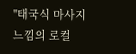"태국식 마사지 느낌의 로컬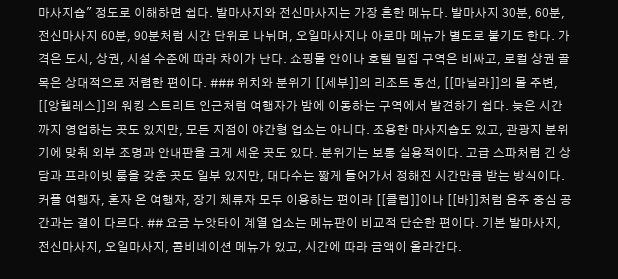마사지숍" 정도로 이해하면 쉽다. 발마사지와 전신마사지는 가장 흔한 메뉴다. 발마사지 30분, 60분, 전신마사지 60분, 90분처럼 시간 단위로 나뉘며, 오일마사지나 아로마 메뉴가 별도로 붙기도 한다. 가격은 도시, 상권, 시설 수준에 따라 차이가 난다. 쇼핑몰 안이나 호텔 밀집 구역은 비싸고, 로컬 상권 골목은 상대적으로 저렴한 편이다. ### 위치와 분위기 [[세부]]의 리조트 동선, [[마닐라]]의 몰 주변, [[앙헬레스]]의 워킹 스트리트 인근처럼 여행자가 밤에 이동하는 구역에서 발견하기 쉽다. 늦은 시간까지 영업하는 곳도 있지만, 모든 지점이 야간형 업소는 아니다. 조용한 마사지숍도 있고, 관광지 분위기에 맞춰 외부 조명과 안내판을 크게 세운 곳도 있다. 분위기는 보통 실용적이다. 고급 스파처럼 긴 상담과 프라이빗 룸을 갖춘 곳도 일부 있지만, 대다수는 짧게 들어가서 정해진 시간만큼 받는 방식이다. 커플 여행자, 혼자 온 여행자, 장기 체류자 모두 이용하는 편이라 [[클럽]]이나 [[바]]처럼 음주 중심 공간과는 결이 다르다. ## 요금 누앗타이 계열 업소는 메뉴판이 비교적 단순한 편이다. 기본 발마사지, 전신마사지, 오일마사지, 콤비네이션 메뉴가 있고, 시간에 따라 금액이 올라간다.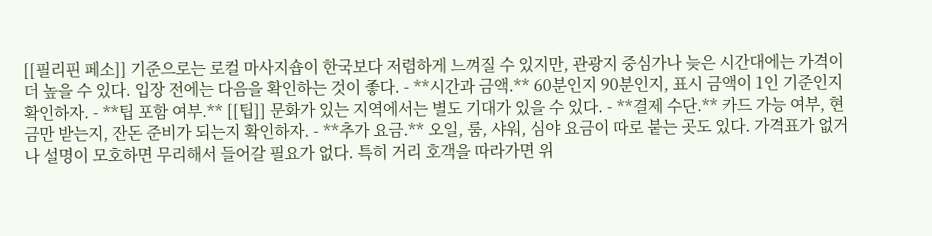[[필리핀 페소]] 기준으로는 로컬 마사지숍이 한국보다 저렴하게 느껴질 수 있지만, 관광지 중심가나 늦은 시간대에는 가격이 더 높을 수 있다. 입장 전에는 다음을 확인하는 것이 좋다. - **시간과 금액.** 60분인지 90분인지, 표시 금액이 1인 기준인지 확인하자. - **팁 포함 여부.** [[팁]] 문화가 있는 지역에서는 별도 기대가 있을 수 있다. - **결제 수단.** 카드 가능 여부, 현금만 받는지, 잔돈 준비가 되는지 확인하자. - **추가 요금.** 오일, 룸, 샤워, 심야 요금이 따로 붙는 곳도 있다. 가격표가 없거나 설명이 모호하면 무리해서 들어갈 필요가 없다. 특히 거리 호객을 따라가면 위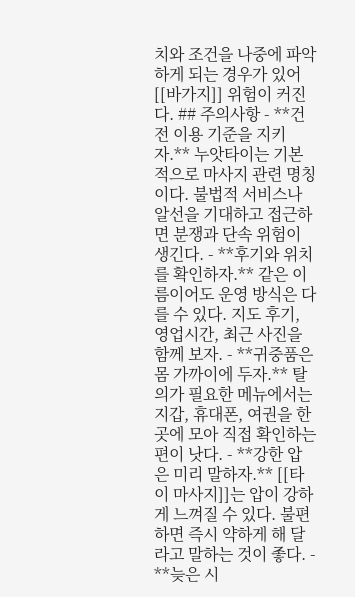치와 조건을 나중에 파악하게 되는 경우가 있어 [[바가지]] 위험이 커진다. ## 주의사항 - **건전 이용 기준을 지키자.** 누앗타이는 기본적으로 마사지 관련 명칭이다. 불법적 서비스나 알선을 기대하고 접근하면 분쟁과 단속 위험이 생긴다. - **후기와 위치를 확인하자.** 같은 이름이어도 운영 방식은 다를 수 있다. 지도 후기, 영업시간, 최근 사진을 함께 보자. - **귀중품은 몸 가까이에 두자.** 탈의가 필요한 메뉴에서는 지갑, 휴대폰, 여권을 한곳에 모아 직접 확인하는 편이 낫다. - **강한 압은 미리 말하자.** [[타이 마사지]]는 압이 강하게 느껴질 수 있다. 불편하면 즉시 약하게 해 달라고 말하는 것이 좋다. - **늦은 시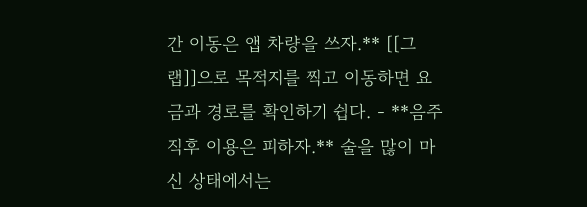간 이동은 앱 차량을 쓰자.** [[그랩]]으로 목적지를 찍고 이동하면 요금과 경로를 확인하기 쉽다. - **음주 직후 이용은 피하자.** 술을 많이 마신 상태에서는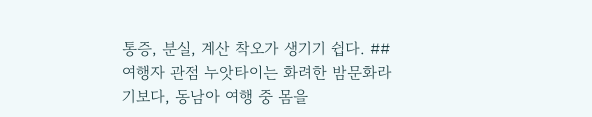통증, 분실, 계산 착오가 생기기 쉽다. ## 여행자 관점 누앗타이는 화려한 밤문화라기보다, 동남아 여행 중 몸을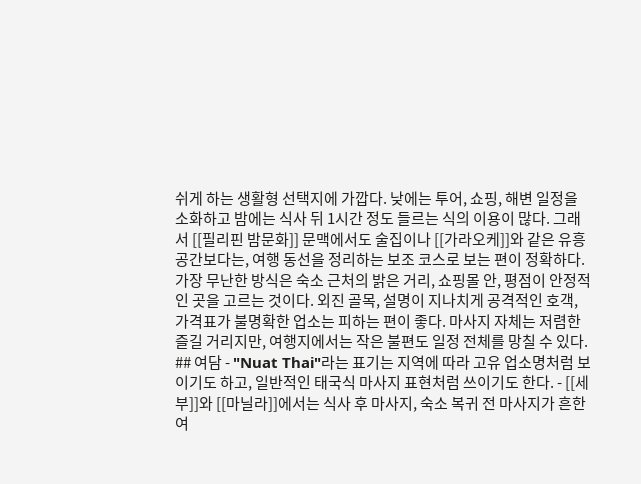쉬게 하는 생활형 선택지에 가깝다. 낮에는 투어, 쇼핑, 해변 일정을 소화하고 밤에는 식사 뒤 1시간 정도 들르는 식의 이용이 많다. 그래서 [[필리핀 밤문화]] 문맥에서도 술집이나 [[가라오케]]와 같은 유흥 공간보다는, 여행 동선을 정리하는 보조 코스로 보는 편이 정확하다. 가장 무난한 방식은 숙소 근처의 밝은 거리, 쇼핑몰 안, 평점이 안정적인 곳을 고르는 것이다. 외진 골목, 설명이 지나치게 공격적인 호객, 가격표가 불명확한 업소는 피하는 편이 좋다. 마사지 자체는 저렴한 즐길 거리지만, 여행지에서는 작은 불편도 일정 전체를 망칠 수 있다. ## 여담 - "Nuat Thai"라는 표기는 지역에 따라 고유 업소명처럼 보이기도 하고, 일반적인 태국식 마사지 표현처럼 쓰이기도 한다. - [[세부]]와 [[마닐라]]에서는 식사 후 마사지, 숙소 복귀 전 마사지가 흔한 여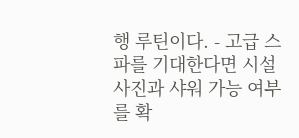행 루틴이다. - 고급 스파를 기대한다면 시설 사진과 샤워 가능 여부를 확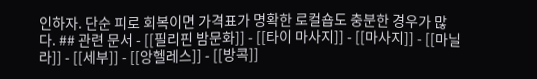인하자. 단순 피로 회복이면 가격표가 명확한 로컬숍도 충분한 경우가 많다. ## 관련 문서 - [[필리핀 밤문화]] - [[타이 마사지]] - [[마사지]] - [[마닐라]] - [[세부]] - [[앙헬레스]] - [[방콕]]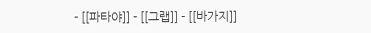- [[파타야]] - [[그랩]] - [[바가지]]